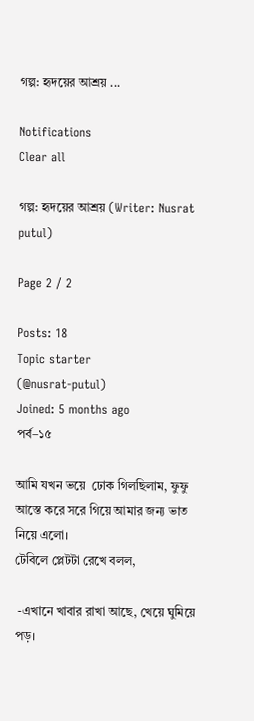গল্প: হৃদয়ের আশ্রয় ...

Notifications
Clear all

গল্প: হৃদয়ের আশ্রয় (Writer: Nusrat putul)

Page 2 / 2

Posts: 18
Topic starter
(@nusrat-putul)
Joined: 5 months ago
পর্ব–১৫

আমি যখন ভয়ে  ঢোক গিলছিলাম, ফুফু আস্তে করে সরে গিয়ে আমার জন্য ভাত নিয়ে এলো।
টেবিলে প্লেটটা রেখে বলল,

 -এখানে খাবার রাখা আছে, খেয়ে ঘুমিয়ে পড়।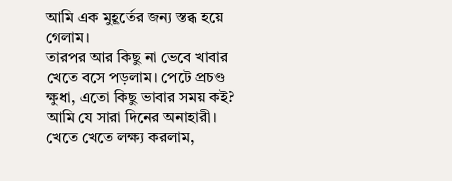আমি এক মুহূর্তের জন্য স্তব্ধ হয়ে গেলাম।
তারপর আর কিছু না ভেবে খাবার খেতে বসে পড়লাম। পেটে প্রচণ্ড ক্ষুধা, এতো কিছু ভাবার সময় কই? আমি যে সারা দিনের অনাহারী।
খেতে খেতে লক্ষ্য করলাম,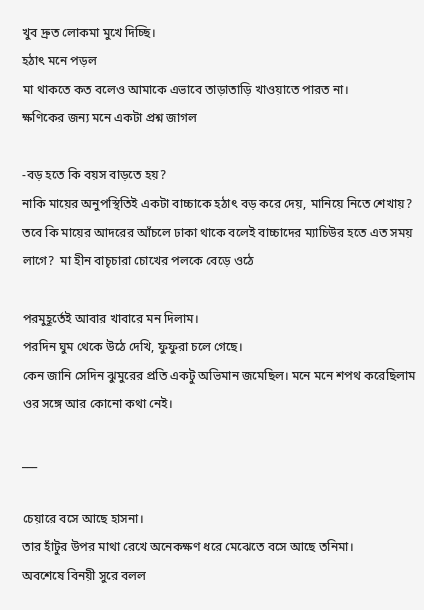খুব দ্রুত লোকমা মুখে দিচ্ছি।
হঠাৎ মনে পড়ল
মা থাকতে কত বলেও আমাকে এভাবে তাড়াতাড়ি খাওয়াতে পারত না।
ক্ষণিকের জন্য মনে একটা প্রশ্ন জাগল

-বড় হতে কি বয়স বাড়তে হয়?
নাকি মায়ের অনুপস্থিতিই একটা বাচ্চাকে হঠাৎ বড় করে দেয়, মানিয়ে নিতে শেখায়?
তবে কি মায়ের আদরের আঁচলে ঢাকা থাকে বলেই বাচ্চাদের ম্যাচিউর হতে এত সময় লাগে?  মা হীন বাচৃচারা চোখের পলকে বেড়ে ওঠে

পরমুহূর্তেই আবার খাবারে মন দিলাম।
পরদিন ঘুম থেকে উঠে দেখি, ফুফুরা চলে গেছে।
কেন জানি সেদিন ঝুমুরের প্রতি একটু অভিমান জমেছিল। মনে মনে শপথ করেছিলাম
ওর সঙ্গে আর কোনো কথা নেই।

___

চেয়ারে বসে আছে হাসনা।
তার হাঁটুর উপর মাথা রেখে অনেকক্ষণ ধরে মেঝেতে বসে আছে তনিমা।
অবশেষে বিনয়ী সুরে বলল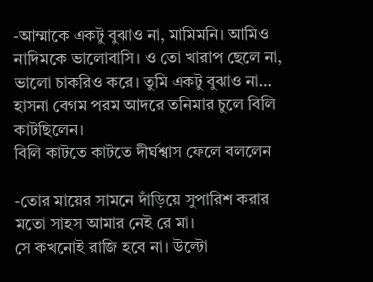-আম্মাকে একটু বুঝাও না, মামিমনি। আমিও নাদিমকে ভালোবাসি। ও তো খারাপ ছেলে না, ভালো চাকরিও করে। তুমি একটু বুঝাও না…
হাসনা বেগম পরম আদরে তনিমার চুলে বিলি কাটছিলেন।
বিলি কাটতে কাটতে দীর্ঘশ্বাস ফেলে বললেন

-তোর মায়ের সামনে দাঁড়িয়ে সুপারিশ করার মতো সাহস আমার নেই রে মা।
সে কখনোই রাজি হবে না। উল্টো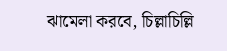ঝামেলা করবে, চিল্লাচিল্লি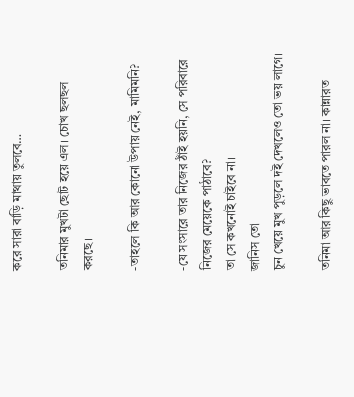করে সারা বাড়ি মাথায় তুলবে…

তনিমার মুখটা ছোট হয়ে এল। চোখ ছলছল করছে।

-তাহলে কি আর কোনো উপায় নেই, মামিমনি?

-যে সংসারে তার নিজের ঠাঁই হয়নি, সে পরিবারে নিজের মেয়েকে পাঠাবে?
তা সে কখনোই চাইবে না।
জানিস তো
চুন খেয়ে মুখ পুড়লে দই দেখলেও তো ভয় লাগে।

তনিমা আর কিছু ভাবতে পারল না। কান্নারত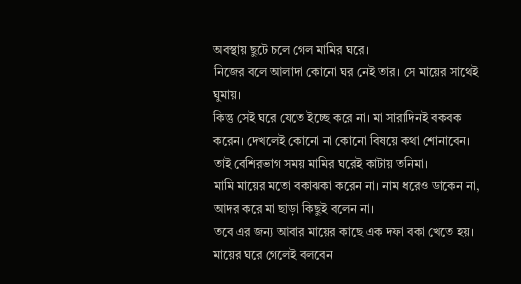অবস্থায় ছুটে চলে গেল মামির ঘরে।
নিজের বলে আলাদা কোনো ঘর নেই তার। সে মায়ের সাথেই ঘুমায়।
কিন্তু সেই ঘরে যেতে ইচ্ছে করে না। মা সারাদিনই বকবক করেন। দেখলেই কোনো না কোনো বিষয়ে কথা শোনাবেন।
তাই বেশিরভাগ সময় মামির ঘরেই কাটায় তনিমা।
মামি মায়ের মতো বকাঝকা করেন না। নাম ধরেও ডাকেন না,
আদর করে মা ছাড়া কিছুই বলেন না।
তবে এর জন্য আবার মায়ের কাছে এক দফা বকা খেতে হয়।
মায়ের ঘরে গেলেই বলবেন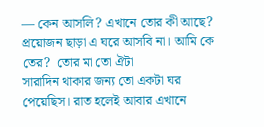— কেন আসলি? এখানে তোর কী আছে? প্রয়োজন ছাড়া এ ঘরে আসবি না। আমি কে তের?  তোর মা তো ঐটা
সারাদিন থাকার জন্য তো একটা ঘর পেয়েছিস। রাত হলেই আবার এখানে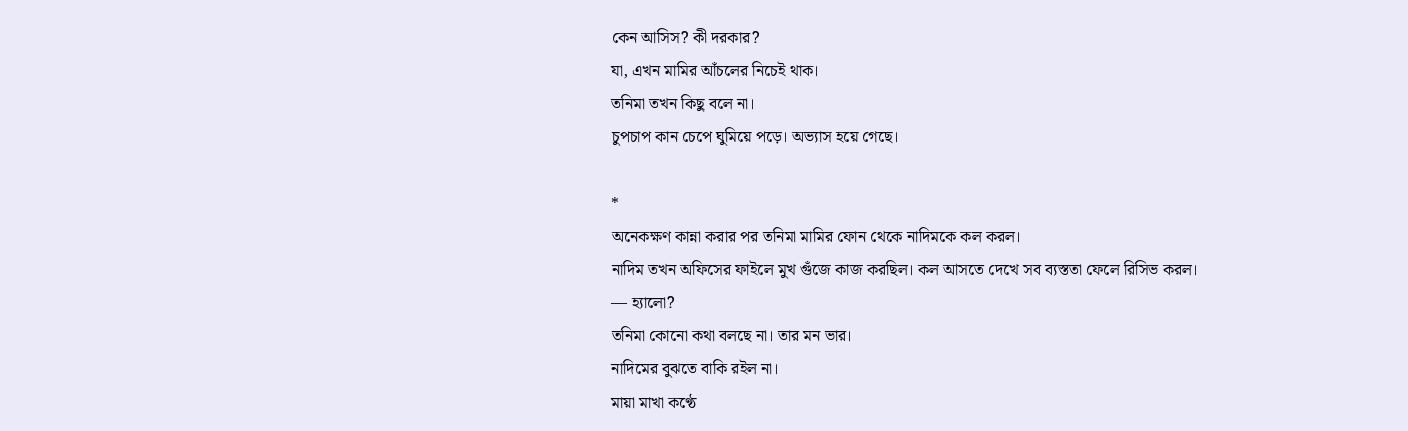কেন আসিস? কী দরকার?
যা, এখন মামির আঁচলের নিচেই থাক।
তনিমা তখন কিছু বলে না।
চুপচাপ কান চেপে ঘুমিয়ে পড়ে। অভ্যাস হয়ে গেছে।

*
অনেকক্ষণ কান্না করার পর তনিমা মামির ফোন থেকে নাদিমকে কল করল।
নাদিম তখন অফিসের ফাইলে মুখ গুঁজে কাজ করছিল। কল আসতে দেখে সব ব্যস্ততা ফেলে রিসিভ করল।
— হ্যালো?
তনিমা কোনো কথা বলছে না। তার মন ভার।
নাদিমের বুঝতে বাকি রইল না।
মায়া মাখা কণ্ঠে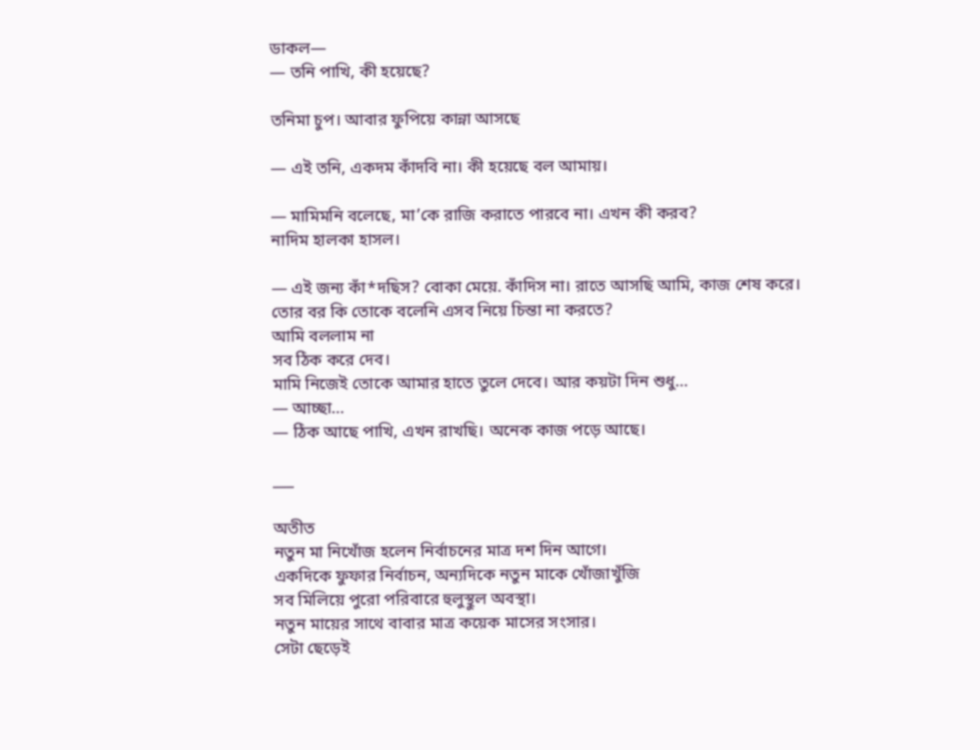ডাকল—
— তনি পাখি, কী হয়েছে?

তনিমা চুপ। আবার ফুপিয়ে কান্না আসছে

— এই তনি, একদম কাঁদবি না। কী হয়েছে বল আমায়।

— মামিমনি বলেছে, মা’কে রাজি করাতে পারবে না। এখন কী করব?
নাদিম হালকা হাসল।

— এই জন্য কাঁ*দছিস? বোকা মেয়ে. কাঁদিস না। রাতে আসছি আমি, কাজ শেষ করে।
তোর বর কি তোকে বলেনি এসব নিয়ে চিন্তা না করতে?
আমি বললাম না
সব ঠিক করে দেব।
মামি নিজেই তোকে আমার হাতে তুলে দেবে। আর কয়টা দিন শুধু…
— আচ্ছা…
— ঠিক আছে পাখি, এখন রাখছি। অনেক কাজ পড়ে আছে।

___

অতীত
নতুন মা নিখোঁজ হলেন নির্বাচনের মাত্র দশ দিন আগে।
একদিকে ফুফার নির্বাচন, অন্যদিকে নতুন মাকে খোঁজাখুঁজি
সব মিলিয়ে পুরো পরিবারে হুলুস্থুল অবস্থা।
নতুন মায়ের সাথে বাবার মাত্র কয়েক মাসের সংসার।
সেটা ছেড়েই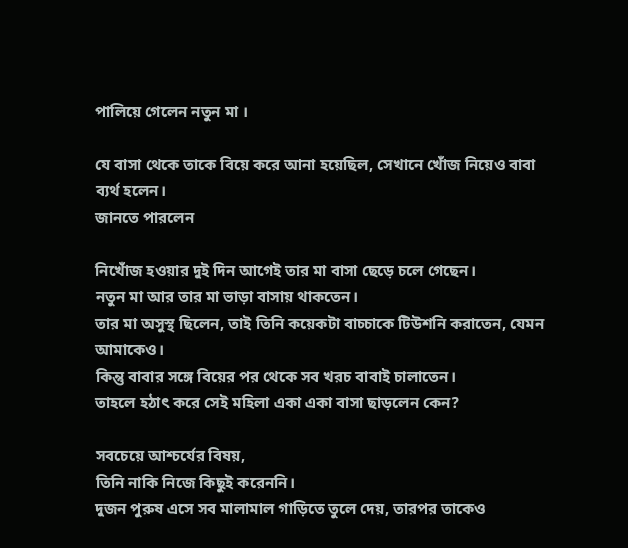পালিয়ে গেলেন নতুন মা ।

যে বাসা থেকে তাকে বিয়ে করে আনা হয়েছিল, সেখানে খোঁজ নিয়েও বাবা ব্যর্থ হলেন।
জানতে পারলেন

নিখোঁজ হওয়ার দুই দিন আগেই তার মা বাসা ছেড়ে চলে গেছেন।
নতুন মা আর তার মা ভাড়া বাসায় থাকতেন।
তার মা অসুস্থ ছিলেন, তাই তিনি কয়েকটা বাচ্চাকে টিউশনি করাতেন, যেমন আমাকেও।
কিন্তু বাবার সঙ্গে বিয়ের পর থেকে সব খরচ বাবাই চালাতেন।
তাহলে হঠাৎ করে সেই মহিলা একা একা বাসা ছাড়লেন কেন?

সবচেয়ে আশ্চর্যের বিষয়,
তিনি নাকি নিজে কিছুই করেননি।
দুজন পুরুষ এসে সব মালামাল গাড়িতে তুলে দেয়, তারপর তাকেও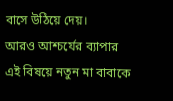বাসে উঠিয়ে দেয়।
আরও আশ্চর্যের ব্যাপার
এই বিষয়ে নতুন মা বাবাকে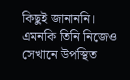কিছুই জানাননি।
এমনকি তিনি নিজেও সেখানে উপস্থিত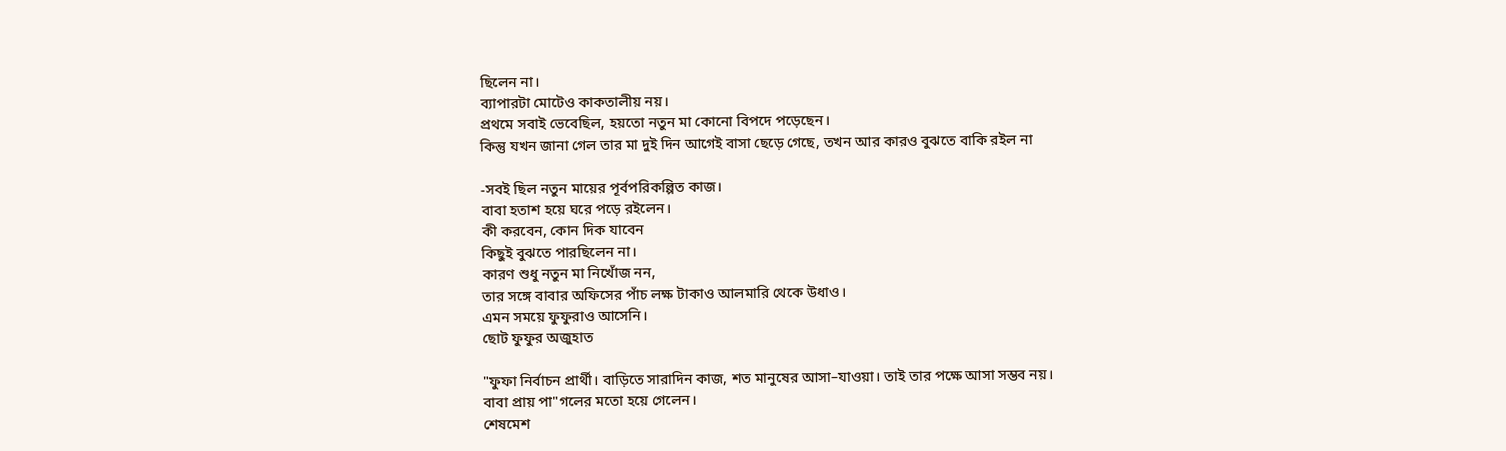ছিলেন না।
ব্যাপারটা মোটেও কাকতালীয় নয়।
প্রথমে সবাই ভেবেছিল, হয়তো নতুন মা কোনো বিপদে পড়েছেন।
কিন্তু যখন জানা গেল তার মা দুই দিন আগেই বাসা ছেড়ে গেছে, তখন আর কারও বুঝতে বাকি রইল না

-সবই ছিল নতুন মায়ের পূর্বপরিকল্পিত কাজ।
বাবা হতাশ হয়ে ঘরে পড়ে রইলেন।
কী করবেন, কোন দিক যাবেন
কিছুই বুঝতে পারছিলেন না।
কারণ শুধু নতুন মা নিখোঁজ নন,
তার সঙ্গে বাবার অফিসের পাঁচ লক্ষ টাকাও আলমারি থেকে উধাও।
এমন সময়ে ফুফুরাও আসেনি।
ছোট ফুফুর অজুহাত

"ফুফা নির্বাচন প্রার্থী। বাড়িতে সারাদিন কাজ, শত মানুষের আসা–যাওয়া। তাই তার পক্ষে আসা সম্ভব নয়।
বাবা প্রায় পা"গলের মতো হয়ে গেলেন।
শেষমেশ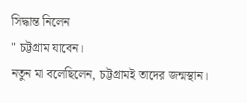সিদ্ধান্ত নিলেন
" চট্টগ্রাম যাবেন।
নতুন মা বলেছিলেন, চট্টগ্রামই তাদের জন্মস্থান।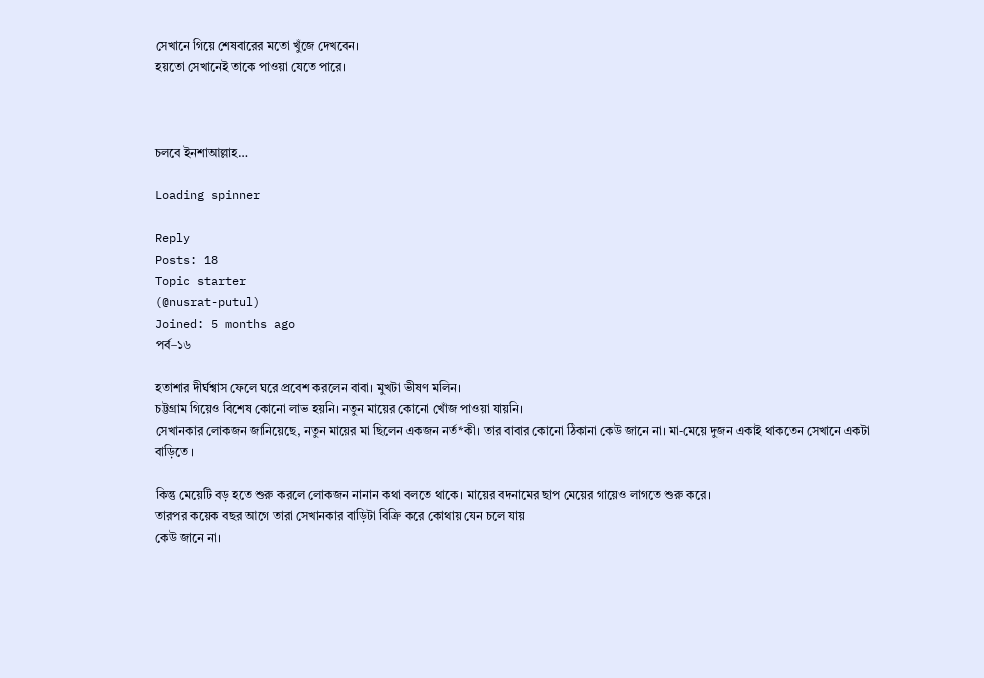সেখানে গিয়ে শেষবারের মতো খুঁজে দেখবেন।
হয়তো সেখানেই তাকে পাওয়া যেতে পারে।



চলবে ইনশাআল্লাহ…

Loading spinner

Reply
Posts: 18
Topic starter
(@nusrat-putul)
Joined: 5 months ago
পর্ব–১৬

হতাশার দীর্ঘশ্বাস ফেলে ঘরে প্রবেশ করলেন বাবা। মুখটা ভীষণ মলিন।
চট্টগ্রাম গিয়েও বিশেষ কোনো লাভ হয়নি। নতুন মায়ের কোনো খোঁজ পাওয়া যায়নি।
সেখানকার লোকজন জানিয়েছে, নতুন মায়ের মা ছিলেন একজন নর্ত*কী। তার বাবার কোনো ঠিকানা কেউ জানে না। মা-মেয়ে দুজন একাই থাকতেন সেখানে একটা বাড়িতে ।

কিন্তু মেয়েটি বড় হতে শুরু করলে লোকজন নানান কথা বলতে থাকে। মায়ের বদনামের ছাপ মেয়ের গায়েও লাগতে শুরু করে।
তারপর কয়েক বছর আগে তারা সেখানকার বাড়িটা বিক্রি করে কোথায় যেন চলে যায়
কেউ জানে না।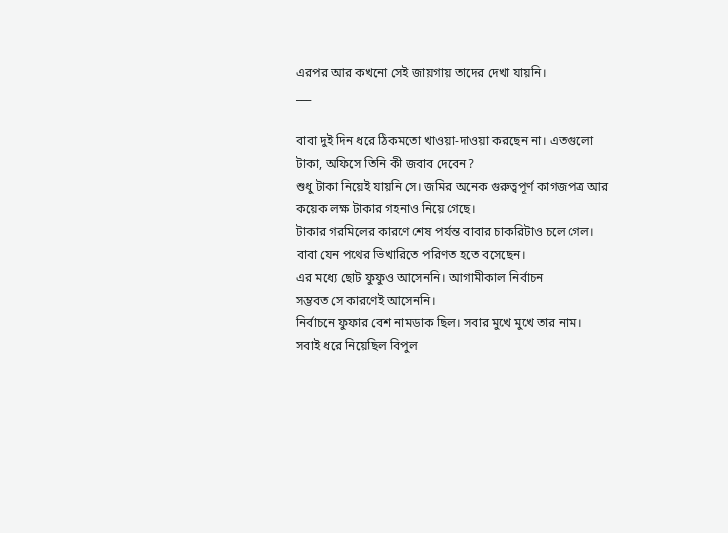এরপর আর কখনো সেই জায়গায় তাদের দেখা যায়নি।
___

বাবা দুই দিন ধরে ঠিকমতো খাওয়া-দাওয়া করছেন না। এতগুলো টাকা, অফিসে তিনি কী জবাব দেবেন?
শুধু টাকা নিয়েই যায়নি সে। জমির অনেক গুরুত্বপূর্ণ কাগজপত্র আর কয়েক লক্ষ টাকার গহনাও নিয়ে গেছে।
টাকার গরমিলের কারণে শেষ পর্যন্ত বাবার চাকরিটাও চলে গেল।
বাবা যেন পথের ভিখারিতে পরিণত হতে বসেছেন।
এর মধ্যে ছোট ফুফুও আসেননি। আগামীকাল নির্বাচন
সম্ভবত সে কারণেই আসেননি।
নির্বাচনে ফুফার বেশ নামডাক ছিল। সবার মুখে মুখে তার নাম। সবাই ধরে নিয়েছিল বিপুল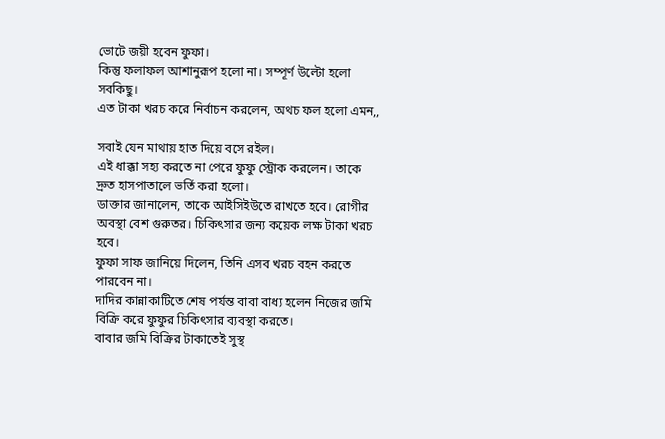ভোটে জয়ী হবেন ফুফা।
কিন্তু ফলাফল আশানুরূপ হলো না। সম্পূর্ণ উল্টো হলো সবকিছু।
এত টাকা খরচ করে নির্বাচন করলেন, অথচ ফল হলো এমন,,

সবাই যেন মাথায় হাত দিয়ে বসে রইল।
এই ধাক্কা সহ্য করতে না পেরে ফুফু স্ট্রোক করলেন। তাকে দ্রুত হাসপাতালে ভর্তি করা হলো।
ডাক্তার জানালেন, তাকে আইসিইউতে রাখতে হবে। রোগীর অবস্থা বেশ গুরুতর। চিকিৎসার জন্য কয়েক লক্ষ টাকা খরচ হবে।
ফুফা সাফ জানিয়ে দিলেন, তিনি এসব খরচ বহন করতে পারবেন না।
দাদির কান্নাকাটিতে শেষ পর্যন্ত বাবা বাধ্য হলেন নিজের জমি বিক্রি করে ফুফুর চিকিৎসার ব্যবস্থা করতে।
বাবার জমি বিক্রির টাকাতেই সুস্থ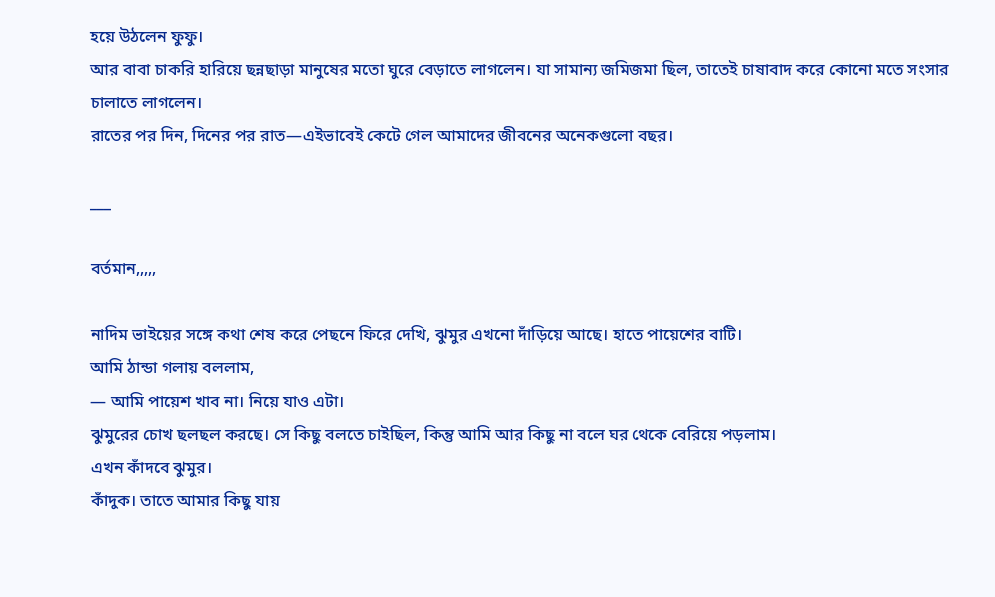হয়ে উঠলেন ফুফু।
আর বাবা চাকরি হারিয়ে ছন্নছাড়া মানুষের মতো ঘুরে বেড়াতে লাগলেন। যা সামান্য জমিজমা ছিল, তাতেই চাষাবাদ করে কোনো মতে সংসার চালাতে লাগলেন।
রাতের পর দিন, দিনের পর রাত—এইভাবেই কেটে গেল আমাদের জীবনের অনেকগুলো বছর।

___

বর্তমান,,,,,

নাদিম ভাইয়ের সঙ্গে কথা শেষ করে পেছনে ফিরে দেখি, ঝুমুর এখনো দাঁড়িয়ে আছে। হাতে পায়েশের বাটি।
আমি ঠান্ডা গলায় বললাম,
— আমি পায়েশ খাব না। নিয়ে যাও এটা।
ঝুমুরের চোখ ছলছল করছে। সে কিছু বলতে চাইছিল, কিন্তু আমি আর কিছু না বলে ঘর থেকে বেরিয়ে পড়লাম।
এখন কাঁদবে ঝুমুর।
কাঁদুক। তাতে আমার কিছু যায়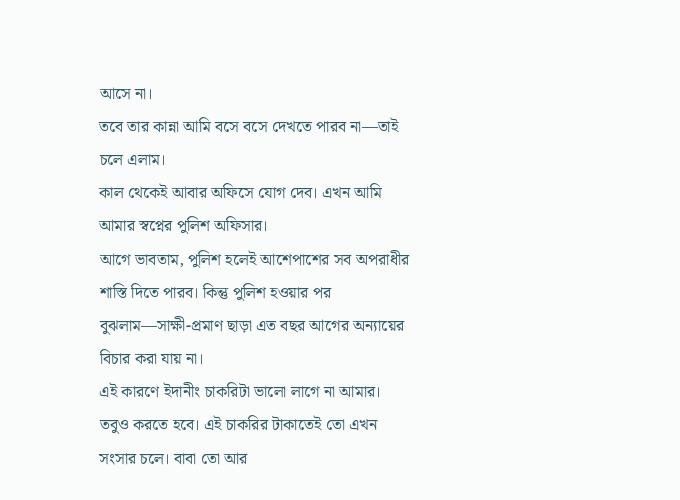আসে না।
তবে তার কান্না আমি বসে বসে দেখতে পারব না—তাই চলে এলাম।
কাল থেকেই আবার অফিসে যোগ দেব। এখন আমি আমার স্বপ্নের পুলিশ অফিসার।
আগে ভাবতাম, পুলিশ হলেই আশেপাশের সব অপরাধীর শাস্তি দিতে পারব। কিন্তু পুলিশ হওয়ার পর বুঝলাম—সাক্ষী-প্রমাণ ছাড়া এত বছর আগের অন্যায়ের বিচার করা যায় না।
এই কারণে ইদানীং চাকরিটা ভালো লাগে না আমার।
তবুও করতে হবে। এই চাকরির টাকাতেই তো এখন সংসার চলে। বাবা তো আর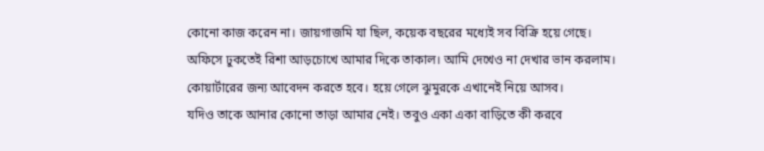কোনো কাজ করেন না। জায়গাজমি যা ছিল, কয়েক বছরের মধ্যেই সব বিক্রি হয়ে গেছে।
অফিসে ঢুকতেই রিশা আড়চোখে আমার দিকে তাকাল। আমি দেখেও না দেখার ভান করলাম।
কোয়ার্টারের জন্য আবেদন করতে হবে। হয়ে গেলে ঝুমুরকে এখানেই নিয়ে আসব।
যদিও তাকে আনার কোনো তাড়া আমার নেই। তবুও একা একা বাড়িতে কী করবে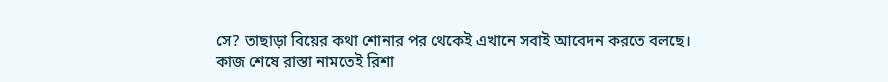সে? তাছাড়া বিয়ের কথা শোনার পর থেকেই এখানে সবাই আবেদন করতে বলছে।
কাজ শেষে রাস্তা নামতেই রিশা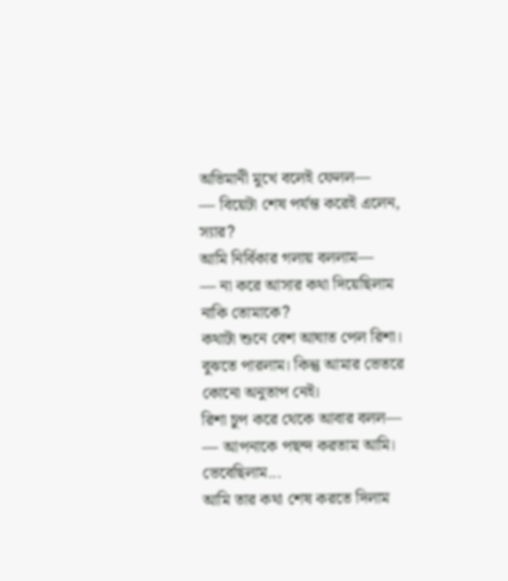অভিমানী মুখে বলেই ফেলল—
— বিয়েটা শেষ পর্যন্ত করেই এলেন, স্যার?
আমি নির্বিকার গলায় বললাম—
— না করে আসার কথা দিয়েছিলাম নাকি তোমাকে?
কথাটা শুনে বেশ আঘাত পেল রিশা। বুঝতে পারলাম। কিন্তু আমার ভেতরে কোনো অনুতাপ নেই।
রিশা চুপ করে থেকে আবার বলল—
— আপনাকে পছন্দ করতাম আমি। ভেবেছিলাম...
আমি তার কথা শেষ করতে দিলাম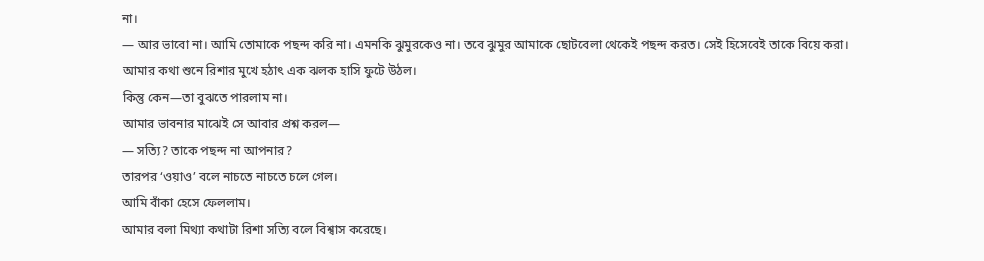না।
— আর ভাবো না। আমি তোমাকে পছন্দ করি না। এমনকি ঝুমুরকেও না। তবে ঝুমুর আমাকে ছোটবেলা থেকেই পছন্দ করত। সেই হিসেবেই তাকে বিয়ে করা।
আমার কথা শুনে রিশার মুখে হঠাৎ এক ঝলক হাসি ফুটে উঠল।
কিন্তু কেন—তা বুঝতে পারলাম না।
আমার ভাবনার মাঝেই সে আবার প্রশ্ন করল—
— সত্যি? তাকে পছন্দ না আপনার?
তারপর ‘ওয়াও’ বলে নাচতে নাচতে চলে গেল।
আমি বাঁকা হেসে ফেললাম।
আমার বলা মিথ্যা কথাটা রিশা সত্যি বলে বিশ্বাস করেছে।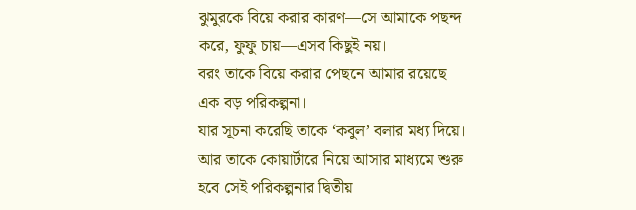ঝুমুরকে বিয়ে করার কারণ—সে আমাকে পছন্দ করে, ফুফু চায়—এসব কিছুই নয়।
বরং তাকে বিয়ে করার পেছনে আমার রয়েছে এক বড় পরিকল্পনা।
যার সূচনা করেছি তাকে ‘কবুল’ বলার মধ্য দিয়ে।
আর তাকে কোয়ার্টারে নিয়ে আসার মাধ্যমে শুরু হবে সেই পরিকল্পনার দ্বিতীয়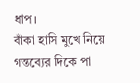ধাপ।
বাঁকা হাসি মুখে নিয়ে গন্তব্যের দিকে পা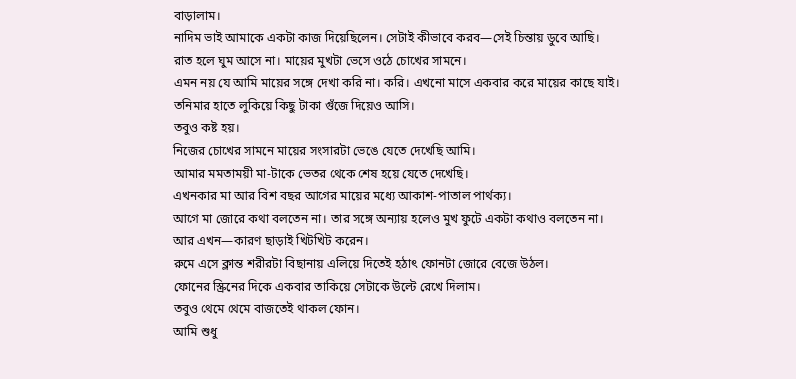বাড়ালাম।
নাদিম ভাই আমাকে একটা কাজ দিয়েছিলেন। সেটাই কীভাবে করব—সেই চিন্তায় ডুবে আছি।
রাত হলে ঘুম আসে না। মায়ের মুখটা ভেসে ওঠে চোখের সামনে।
এমন নয় যে আমি মায়ের সঙ্গে দেখা করি না। করি। এখনো মাসে একবার করে মায়ের কাছে যাই।
তনিমার হাতে লুকিয়ে কিছু টাকা গুঁজে দিয়েও আসি।
তবুও কষ্ট হয়।
নিজের চোখের সামনে মায়ের সংসারটা ভেঙে যেতে দেখেছি আমি।
আমার মমতাময়ী মা-টাকে ভেতর থেকে শেষ হয়ে যেতে দেখেছি।
এখনকার মা আর বিশ বছর আগের মায়ের মধ্যে আকাশ-পাতাল পার্থক্য।
আগে মা জোরে কথা বলতেন না। তার সঙ্গে অন্যায় হলেও মুখ ফুটে একটা কথাও বলতেন না।
আর এখন—কারণ ছাড়াই খিটখিট করেন।
রুমে এসে ক্লান্ত শরীরটা বিছানায় এলিয়ে দিতেই হঠাৎ ফোনটা জোরে বেজে উঠল।
ফোনের স্ক্রিনের দিকে একবার তাকিয়ে সেটাকে উল্টে রেখে দিলাম।
তবুও থেমে থেমে বাজতেই থাকল ফোন।
আমি শুধু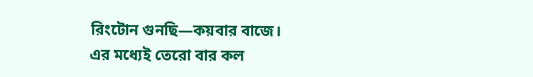রিংটোন গুনছি—কয়বার বাজে।
এর মধ্যেই তেরো বার কল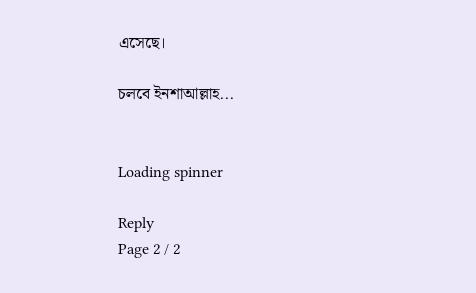এসেছে।

চলবে ইনশাআল্লাহ...


Loading spinner

Reply
Page 2 / 2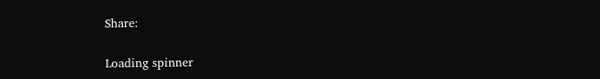Share:

Loading spinner